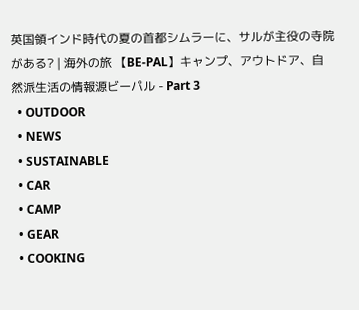英国領インド時代の夏の首都シムラーに、サルが主役の寺院がある? | 海外の旅 【BE-PAL】キャンプ、アウトドア、自然派生活の情報源ビーパル - Part 3
  • OUTDOOR
  • NEWS
  • SUSTAINABLE
  • CAR
  • CAMP
  • GEAR
  • COOKING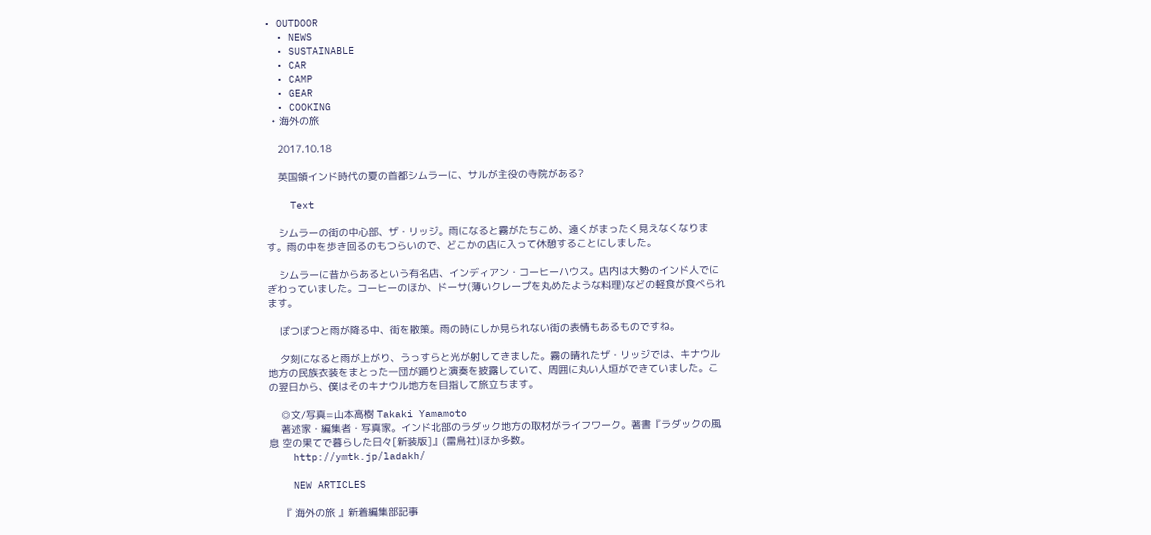• OUTDOOR
  • NEWS
  • SUSTAINABLE
  • CAR
  • CAMP
  • GEAR
  • COOKING
  • 海外の旅

    2017.10.18

    英国領インド時代の夏の首都シムラーに、サルが主役の寺院がある?

    Text

    シムラーの街の中心部、ザ・リッジ。雨になると霧がたちこめ、遠くがまったく見えなくなります。雨の中を歩き回るのもつらいので、どこかの店に入って休憩することにしました。

    シムラーに昔からあるという有名店、インディアン・コーヒーハウス。店内は大勢のインド人でにぎわっていました。コーヒーのほか、ドーサ(薄いクレープを丸めたような料理)などの軽食が食べられます。

    ぽつぽつと雨が降る中、街を散策。雨の時にしか見られない街の表情もあるものですね。

    夕刻になると雨が上がり、うっすらと光が射してきました。霧の晴れたザ・リッジでは、キナウル地方の民族衣装をまとった一団が踊りと演奏を披露していて、周囲に丸い人垣ができていました。この翌日から、僕はそのキナウル地方を目指して旅立ちます。

    ◎文/写真=山本高樹 Takaki Yamamoto
    著述家・編集者・写真家。インド北部のラダック地方の取材がライフワーク。著書『ラダックの風息 空の果てで暮らした日々[新装版]』(雷鳥社)ほか多数。
    http://ymtk.jp/ladakh/

    NEW ARTICLES

    『 海外の旅 』新着編集部記事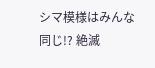シマ模様はみんな同じ!? 絶滅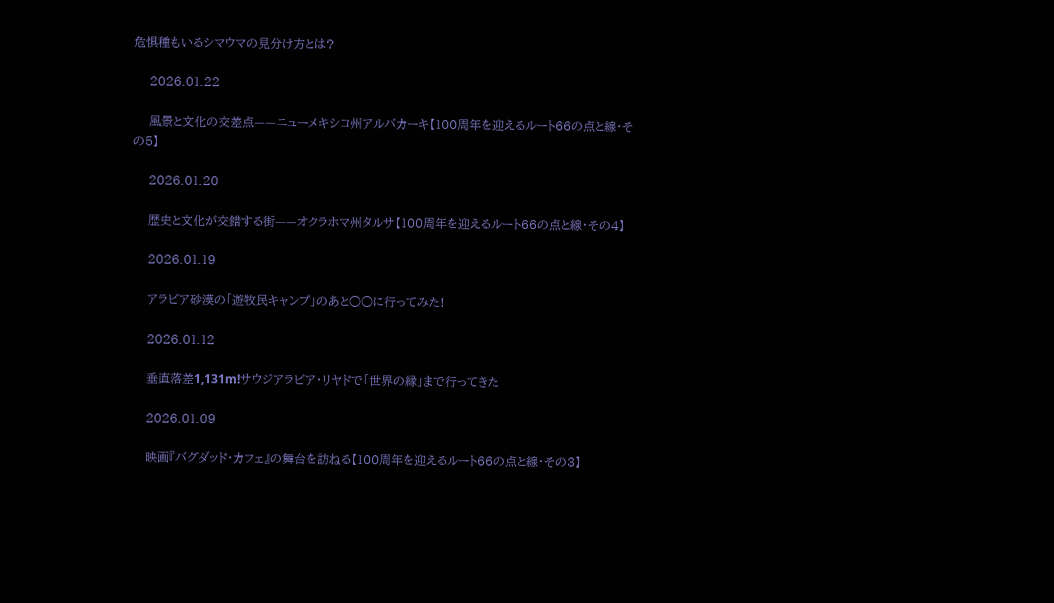危惧種もいるシマウマの見分け方とは?

    2026.01.22

    風景と文化の交差点——ニューメキシコ州アルバカーキ【100周年を迎えるルート66の点と線・その5】

    2026.01.20

    歴史と文化が交錯する街——オクラホマ州タルサ【100周年を迎えるルート66の点と線・その4】

    2026.01.19

    アラビア砂漠の「遊牧民キャンプ」のあと○○に行ってみた!

    2026.01.12

    垂直落差1,131m!サウジアラビア・リヤドで「世界の縁」まで行ってきた

    2026.01.09

    映画『バグダッド・カフェ』の舞台を訪ねる【100周年を迎えるルート66の点と線・その3】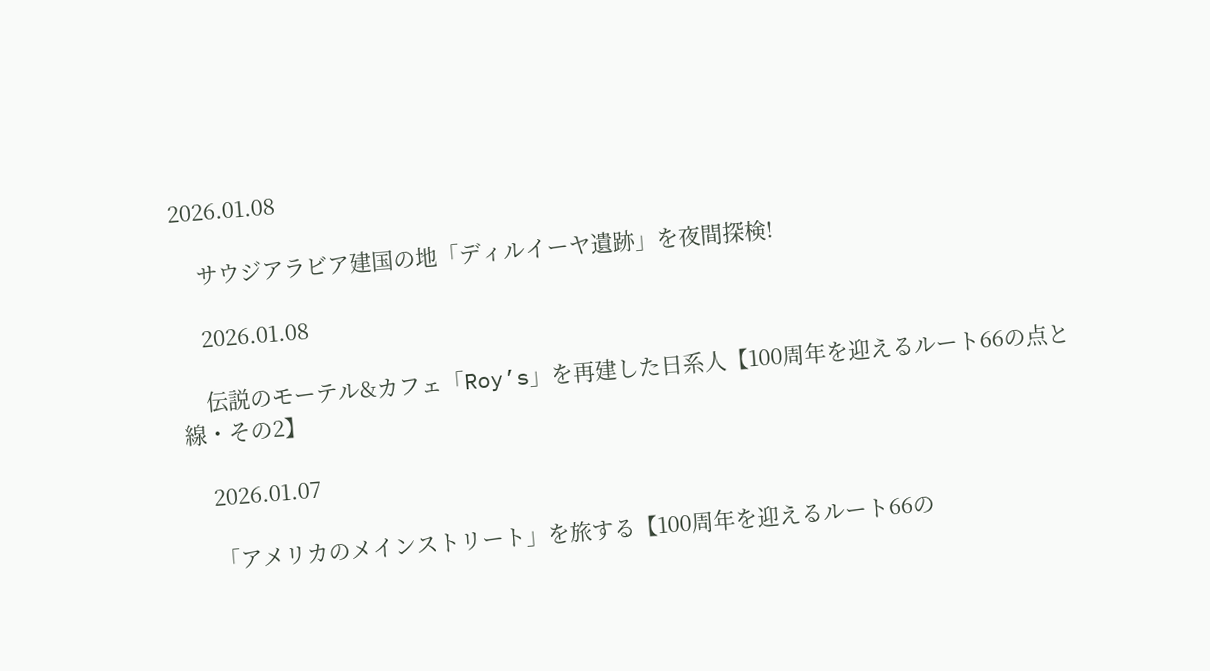2026.01.08

    サウジアラビア建国の地「ディルイーヤ遺跡」を夜間探検!

    2026.01.08

    伝説のモーテル&カフェ「Roy’s」を再建した日系人【100周年を迎えるルート66の点と線・その2】

    2026.01.07

    「アメリカのメインストリート」を旅する【100周年を迎えるルート66の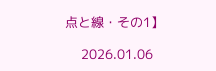点と線・その1】

    2026.01.06